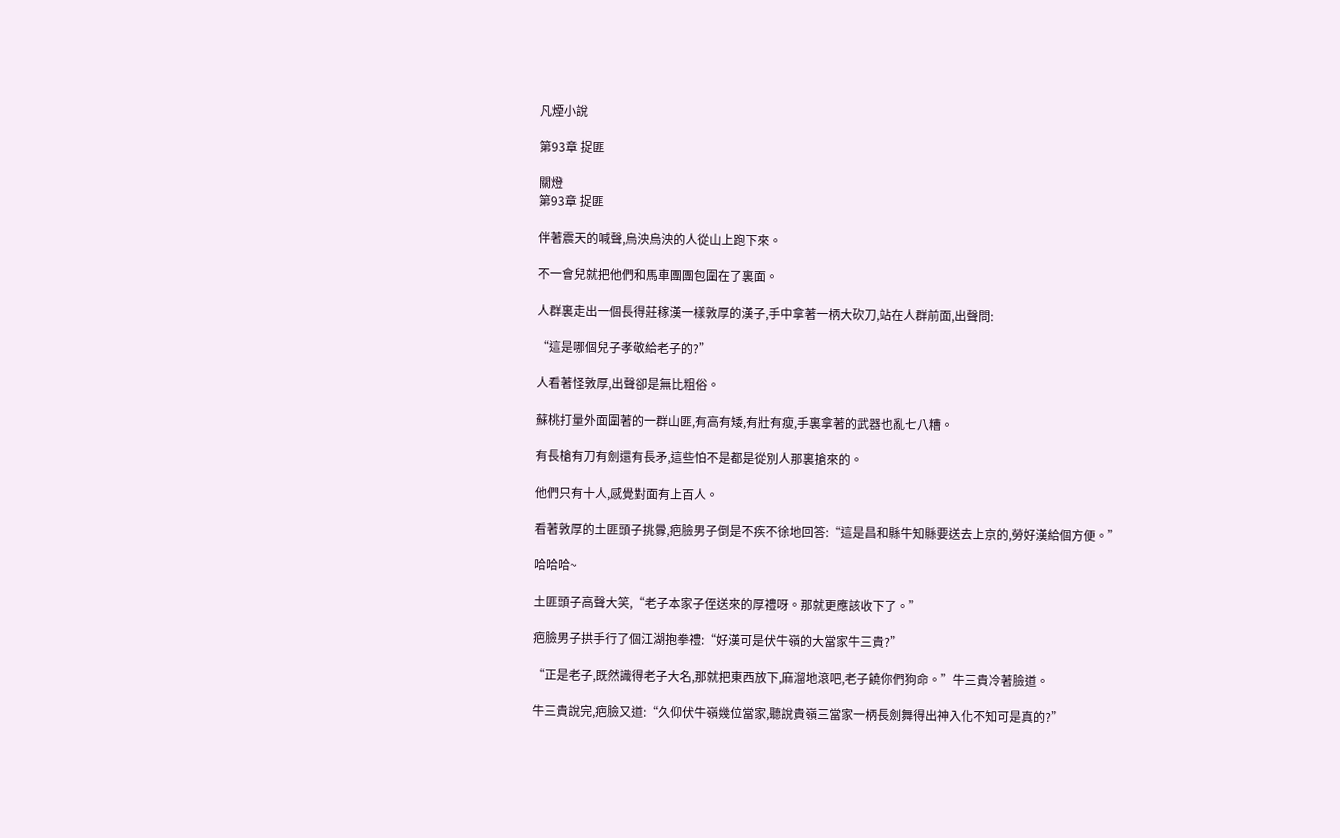凡煙小說

第93章 捉匪

關燈
第93章 捉匪

伴著震天的喊聲,烏泱烏泱的人從山上跑下來。

不一會兒就把他們和馬車團團包圍在了裏面。

人群裏走出一個長得莊稼漢一樣敦厚的漢子,手中拿著一柄大砍刀,站在人群前面,出聲問:

“這是哪個兒子孝敬給老子的?”

人看著怪敦厚,出聲卻是無比粗俗。

蘇桃打量外面圍著的一群山匪,有高有矮,有壯有瘦,手裏拿著的武器也亂七八糟。

有長槍有刀有劍還有長矛,這些怕不是都是從別人那裏搶來的。

他們只有十人,感覺對面有上百人。

看著敦厚的土匪頭子挑釁,疤臉男子倒是不疾不徐地回答:“這是昌和縣牛知縣要送去上京的,勞好漢給個方便。”

哈哈哈~

土匪頭子高聲大笑,“老子本家子侄送來的厚禮呀。那就更應該收下了。”

疤臉男子拱手行了個江湖抱拳禮:“好漢可是伏牛嶺的大當家牛三貴?”

“正是老子,既然識得老子大名,那就把東西放下,麻溜地滾吧,老子饒你們狗命。”牛三貴冷著臉道。

牛三貴說完,疤臉又道:“久仰伏牛嶺幾位當家,聽說貴嶺三當家一柄長劍舞得出神入化不知可是真的?”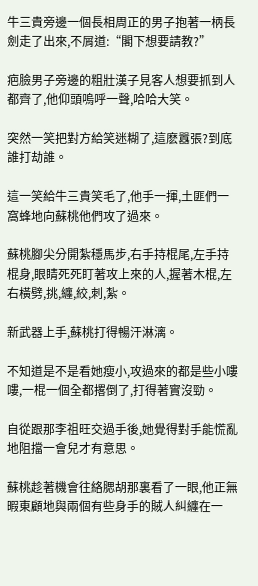牛三貴旁邊一個長相周正的男子抱著一柄長劍走了出來,不屑道:“閣下想要請教?”

疤臉男子旁邊的粗壯漢子見客人想要抓到人都齊了,他仰頭嗚呼一聲,哈哈大笑。

突然一笑把對方給笑迷糊了,這麽囂張?到底誰打劫誰。

這一笑給牛三貴笑毛了,他手一揮,土匪們一窩蜂地向蘇桃他們攻了過來。

蘇桃腳尖分開紮穩馬步,右手持棍尾,左手持棍身,眼睛死死盯著攻上來的人,握著木棍,左右橫劈,挑,纏,絞,刺,紮。

新武器上手,蘇桃打得暢汗淋漓。

不知道是不是看她瘦小,攻過來的都是些小嘍嘍,一棍一個全都撂倒了,打得著實沒勁。

自從跟那李祖旺交過手後,她覺得對手能慌亂地阻擋一會兒才有意思。

蘇桃趁著機會往絡腮胡那裏看了一眼,他正無暇東顧地與兩個有些身手的賊人糾纏在一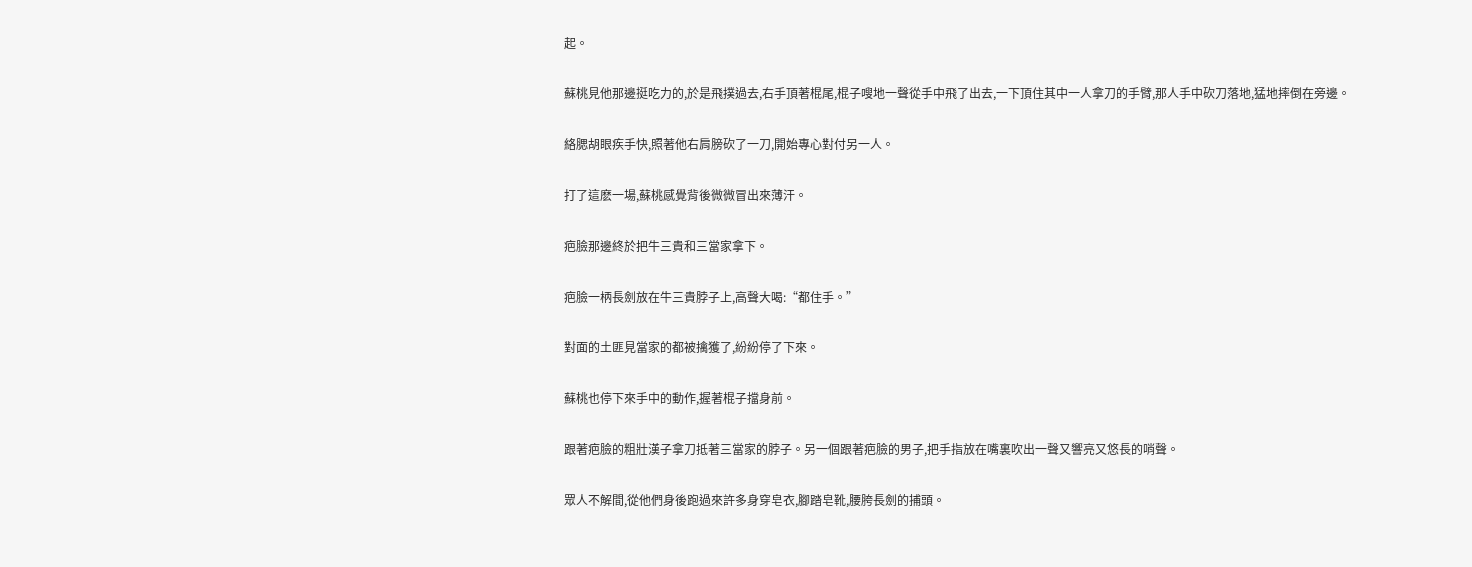起。

蘇桃見他那邊挺吃力的,於是飛撲過去,右手頂著棍尾,棍子嗖地一聲從手中飛了出去,一下頂住其中一人拿刀的手臂,那人手中砍刀落地,猛地摔倒在旁邊。

絡腮胡眼疾手快,照著他右肩膀砍了一刀,開始專心對付另一人。

打了這麽一場,蘇桃感覺背後微微冒出來薄汗。

疤臉那邊終於把牛三貴和三當家拿下。

疤臉一柄長劍放在牛三貴脖子上,高聲大喝:“都住手。”

對面的土匪見當家的都被擒獲了,紛紛停了下來。

蘇桃也停下來手中的動作,握著棍子擋身前。

跟著疤臉的粗壯漢子拿刀抵著三當家的脖子。另一個跟著疤臉的男子,把手指放在嘴裏吹出一聲又響亮又悠長的哨聲。

眾人不解間,從他們身後跑過來許多身穿皂衣,腳踏皂靴,腰胯長劍的捕頭。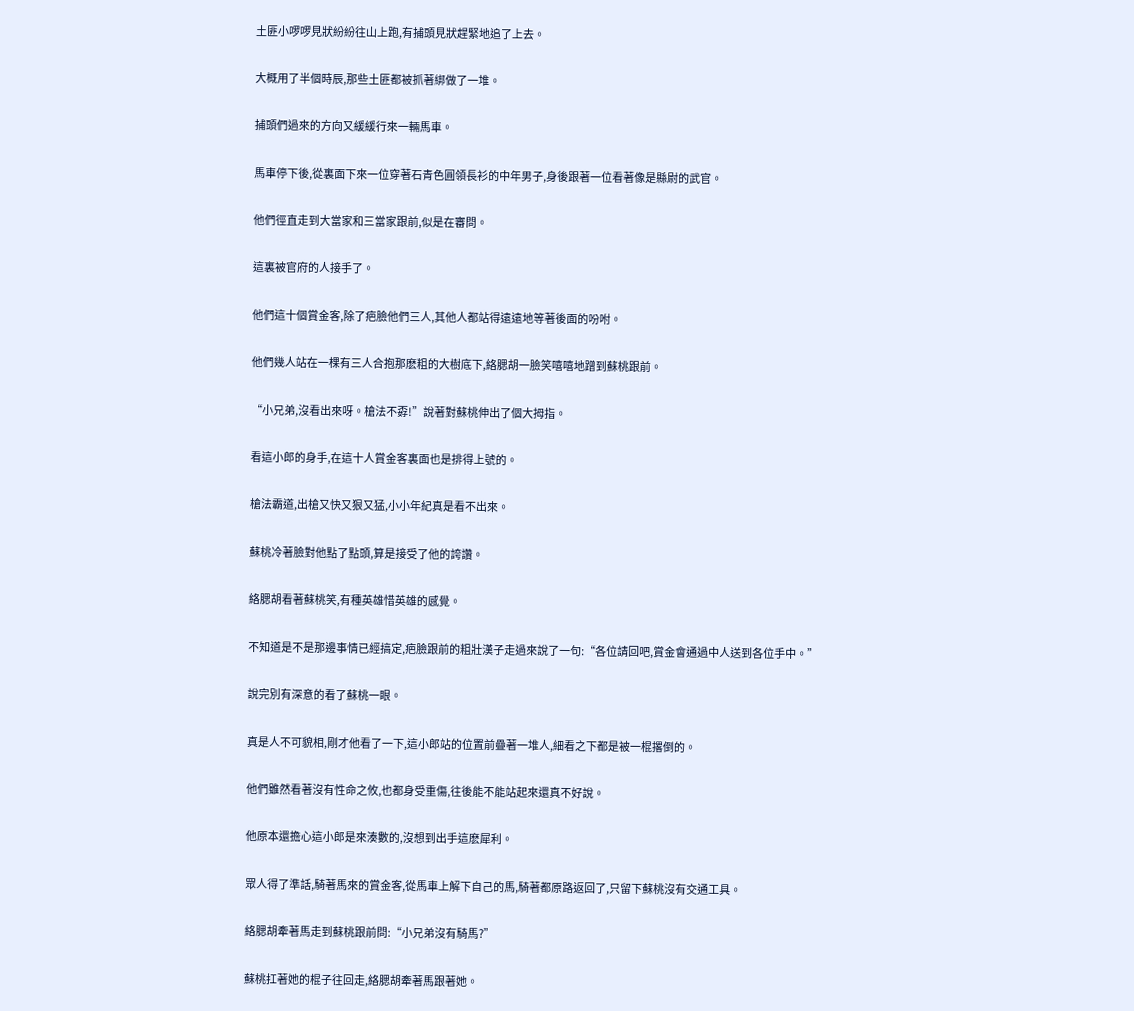土匪小啰啰見狀紛紛往山上跑,有捕頭見狀趕緊地追了上去。

大概用了半個時辰,那些土匪都被抓著綁做了一堆。

捕頭們過來的方向又緩緩行來一輛馬車。

馬車停下後,從裏面下來一位穿著石青色圓領長衫的中年男子,身後跟著一位看著像是縣尉的武官。

他們徑直走到大當家和三當家跟前,似是在審問。

這裏被官府的人接手了。

他們這十個賞金客,除了疤臉他們三人,其他人都站得遠遠地等著後面的吩咐。

他們幾人站在一棵有三人合抱那麽粗的大樹底下,絡腮胡一臉笑嘻嘻地蹭到蘇桃跟前。

“小兄弟,沒看出來呀。槍法不孬!”說著對蘇桃伸出了個大拇指。

看這小郎的身手,在這十人賞金客裏面也是排得上號的。

槍法霸道,出槍又快又狠又猛,小小年紀真是看不出來。

蘇桃冷著臉對他點了點頭,算是接受了他的誇讚。

絡腮胡看著蘇桃笑,有種英雄惜英雄的感覺。

不知道是不是那邊事情已經搞定,疤臉跟前的粗壯漢子走過來說了一句:“各位請回吧,賞金會通過中人送到各位手中。”

說完別有深意的看了蘇桃一眼。

真是人不可貌相,剛才他看了一下,這小郎站的位置前疊著一堆人,細看之下都是被一棍撂倒的。

他們雖然看著沒有性命之攸,也都身受重傷,往後能不能站起來還真不好說。

他原本還擔心這小郎是來湊數的,沒想到出手這麽犀利。

眾人得了準話,騎著馬來的賞金客,從馬車上解下自己的馬,騎著都原路返回了,只留下蘇桃沒有交通工具。

絡腮胡牽著馬走到蘇桃跟前問:“小兄弟沒有騎馬?”

蘇桃扛著她的棍子往回走,絡腮胡牽著馬跟著她。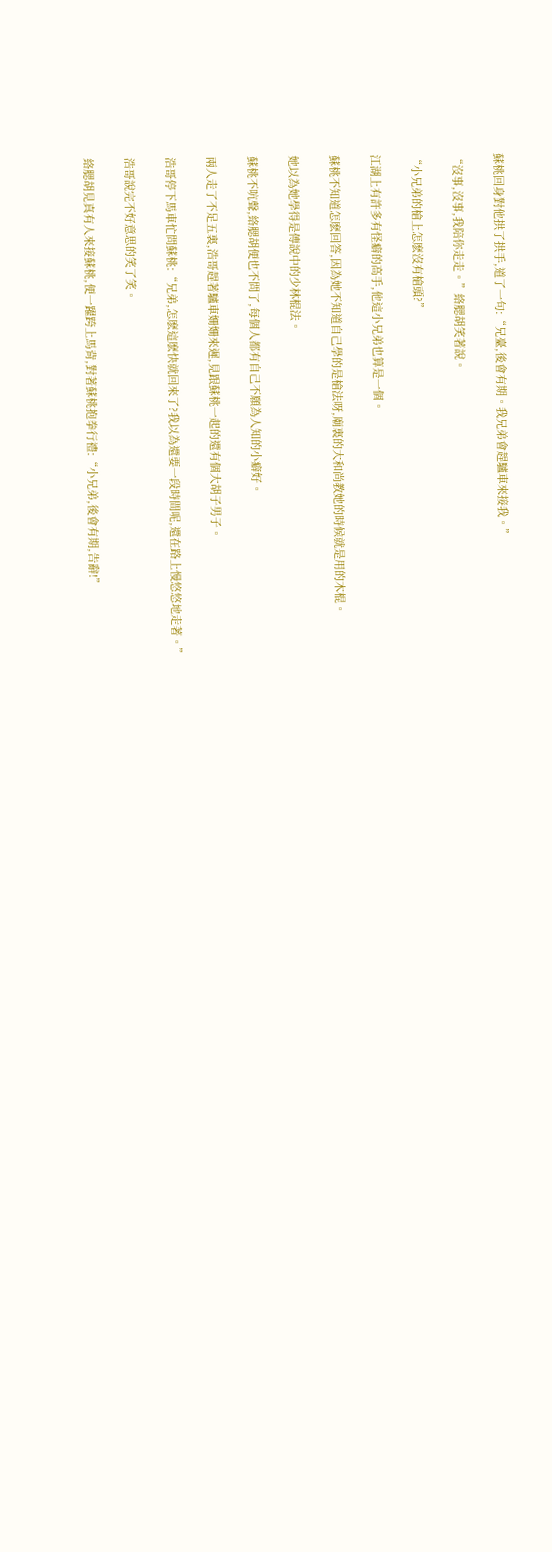蘇桃回身對他拱了拱手,道了一句:“兄臺,後會有期。我兄弟會趕驢車來接我。”

“沒事,沒事,我陪你走走。”絡腮胡笑著說。

“小兄弟的槍上怎麽沒有槍頭?”

江湖上有許多有怪癖的高手,他這小兄弟也算是一個。

蘇桃不知道怎麽回答,因為她不知道自己學的是槍法呀,廟裏的大和尚教她的時候就是用的木棍。

她以為她學得是傳說中的少林棍法。

蘇桃不吭聲,絡腮胡便也不問了,每個人都有自己不願為人知的小癖好。

兩人走了不足五裏,浩哥趕著驢車姍姍來遲,見跟蘇桃一起的還有個大胡子男子。

浩哥停下馬車忙問蘇桃:“兄弟,怎麽這麽快就回來了?我以為還要一段時間呢,還在路上慢悠悠地走著。”

浩哥說完不好意思的笑了笑。

絡腮胡見真有人來接蘇桃,便一躍跨上馬背,對著蘇桃抱拳行禮:“小兄弟,後會有期,告辭!”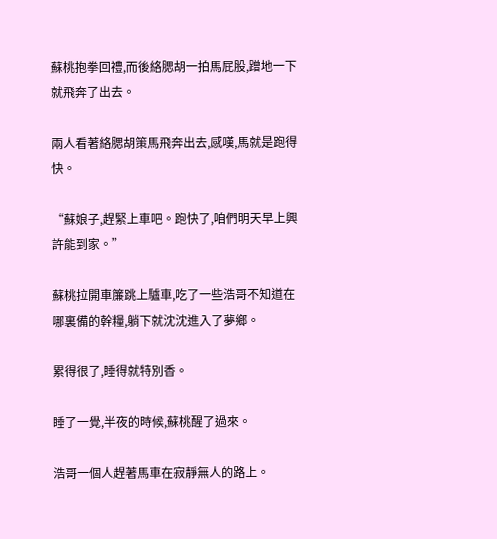蘇桃抱拳回禮,而後絡腮胡一拍馬屁股,蹭地一下就飛奔了出去。

兩人看著絡腮胡策馬飛奔出去,感嘆,馬就是跑得快。

“蘇娘子,趕緊上車吧。跑快了,咱們明天早上興許能到家。”

蘇桃拉開車簾跳上驢車,吃了一些浩哥不知道在哪裏備的幹糧,躺下就沈沈進入了夢鄉。

累得很了,睡得就特別香。

睡了一覺,半夜的時候,蘇桃醒了過來。

浩哥一個人趕著馬車在寂靜無人的路上。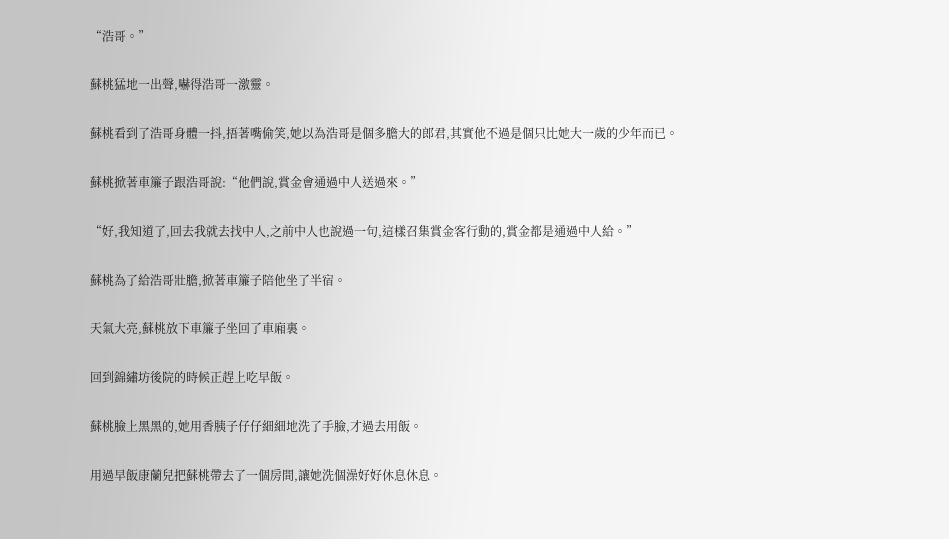“浩哥。”

蘇桃猛地一出聲,嚇得浩哥一激靈。

蘇桃看到了浩哥身體一抖,捂著嘴偷笑,她以為浩哥是個多膽大的郎君,其實他不過是個只比她大一歲的少年而已。

蘇桃掀著車簾子跟浩哥說:“他們說,賞金會通過中人送過來。”

“好,我知道了,回去我就去找中人,之前中人也說過一句,這樣召集賞金客行動的,賞金都是通過中人給。”

蘇桃為了給浩哥壯膽,掀著車簾子陪他坐了半宿。

天氣大亮,蘇桃放下車簾子坐回了車廂裏。

回到錦繡坊後院的時候正趕上吃早飯。

蘇桃臉上黑黑的,她用香胰子仔仔細細地洗了手臉,才過去用飯。

用過早飯康蘭兒把蘇桃帶去了一個房間,讓她洗個澡好好休息休息。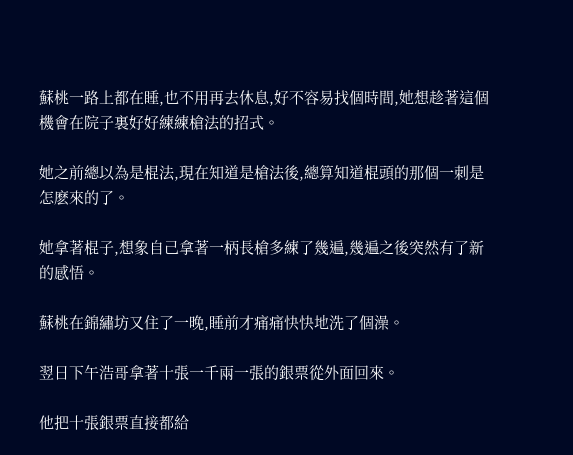蘇桃一路上都在睡,也不用再去休息,好不容易找個時間,她想趁著這個機會在院子裏好好練練槍法的招式。

她之前總以為是棍法,現在知道是槍法後,總算知道棍頭的那個一刺是怎麽來的了。

她拿著棍子,想象自己拿著一柄長槍多練了幾遍,幾遍之後突然有了新的感悟。

蘇桃在錦繡坊又住了一晚,睡前才痛痛快快地洗了個澡。

翌日下午浩哥拿著十張一千兩一張的銀票從外面回來。

他把十張銀票直接都給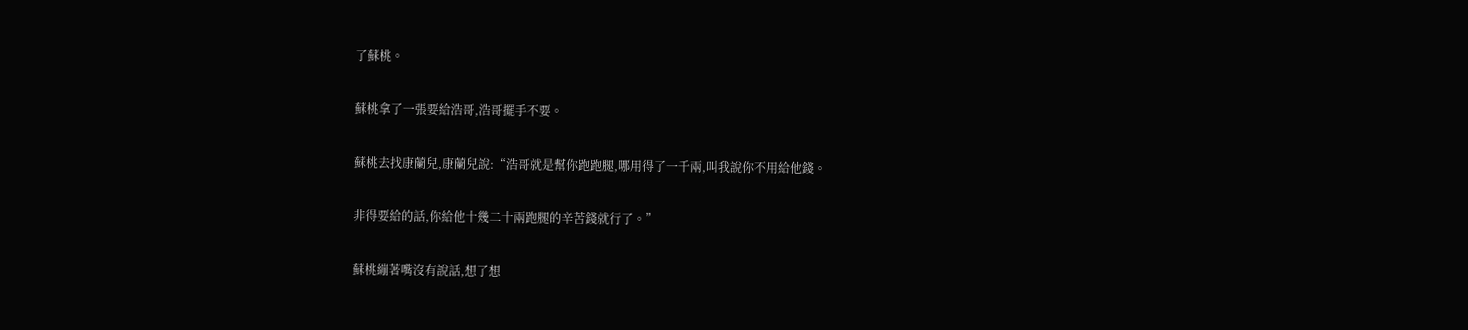了蘇桃。

蘇桃拿了一張要給浩哥,浩哥擺手不要。

蘇桃去找康蘭兒,康蘭兒說:“浩哥就是幫你跑跑腿,哪用得了一千兩,叫我說你不用給他錢。

非得要給的話,你給他十幾二十兩跑腿的辛苦錢就行了。”

蘇桃繃著嘴沒有說話,想了想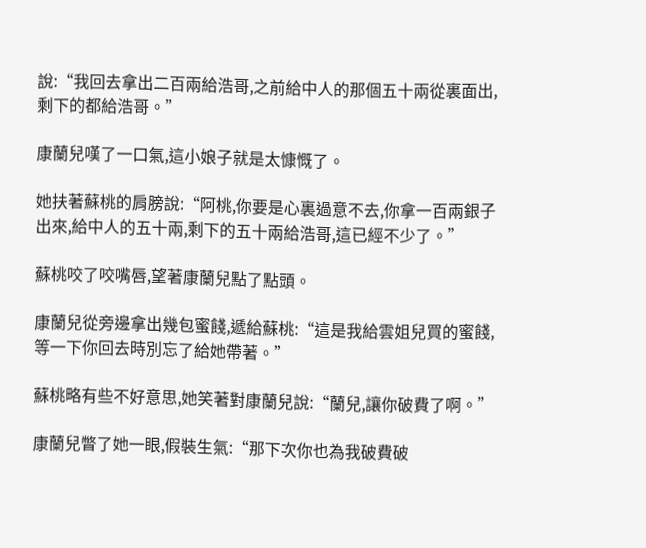說:“我回去拿出二百兩給浩哥,之前給中人的那個五十兩從裏面出,剩下的都給浩哥。”

康蘭兒嘆了一口氣,這小娘子就是太慷慨了。

她扶著蘇桃的肩膀說:“阿桃,你要是心裏過意不去,你拿一百兩銀子出來,給中人的五十兩,剩下的五十兩給浩哥,這已經不少了。”

蘇桃咬了咬嘴唇,望著康蘭兒點了點頭。

康蘭兒從旁邊拿出幾包蜜餞,遞給蘇桃:“這是我給雲姐兒買的蜜餞,等一下你回去時別忘了給她帶著。”

蘇桃略有些不好意思,她笑著對康蘭兒說:“蘭兒,讓你破費了啊。”

康蘭兒瞥了她一眼,假裝生氣:“那下次你也為我破費破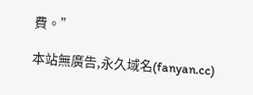費。”

本站無廣告,永久域名(fanyan.cc)